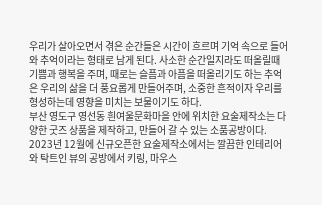우리가 살아오면서 겪은 순간들은 시간이 흐르며 기억 속으로 들어와 추억이라는 형태로 남게 된다. 사소한 순간일지라도 떠올릴때 기쁨과 행복을 주며, 때로는 슬픔과 아픔을 떠올리기도 하는 추억은 우리의 삶을 더 풍요롭게 만들어주며, 소중한 흔적이자 우리를 형성하는데 영향을 미치는 보물이기도 하다.
부산 영도구 영선동 흰여울문화마을 안에 위치한 요술제작소는 다양한 굿즈 상품을 제작하고, 만들어 갈 수 있는 소품공방이다. 2023년 12월에 신규오픈한 요술제작소에서는 깔끔한 인테리어와 탁트인 뷰의 공방에서 키링, 마우스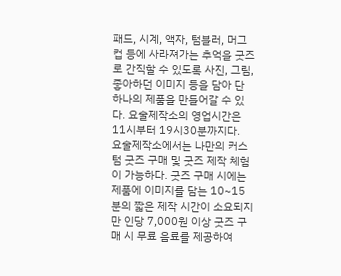패드, 시계, 액자, 텀블러, 머그컵 등에 사라져가는 추억을 굿즈로 간직할 수 있도록 사진, 그림, 좋아하던 이미지 등을 담아 단 하나의 제품을 만들어갈 수 있다. 요술제작소의 영업시간은 11시부터 19시30분까지다.
요술제작소에서는 나만의 커스텀 굿즈 구매 및 굿즈 제작 체험이 가능하다. 굿즈 구매 시에는 제품에 이미지를 담는 10~15분의 짧은 제작 시간이 소요되지만 인당 7,000원 이상 굿즈 구매 시 무료 음료를 제공하여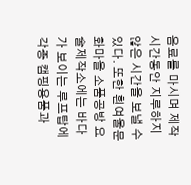음료를 마시며 제작 시간동안 지루하지 않은 시간을 보낼 수 있다. 또한 흰여울문화마을 소품공방 요술제작소에는 바다가 보이는 루프탑에 각종 캠핑용품과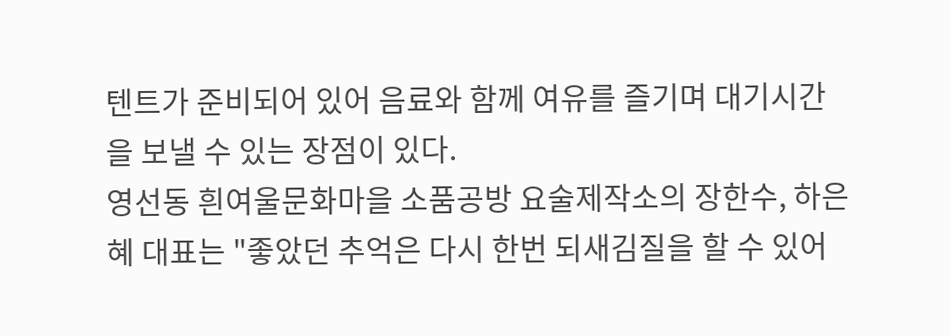텐트가 준비되어 있어 음료와 함께 여유를 즐기며 대기시간을 보낼 수 있는 장점이 있다.
영선동 흰여울문화마을 소품공방 요술제작소의 장한수, 하은혜 대표는 "좋았던 추억은 다시 한번 되새김질을 할 수 있어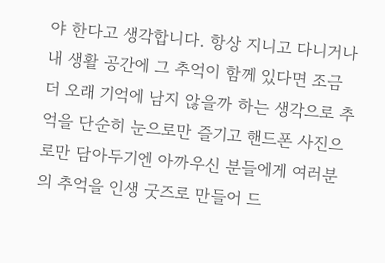야 한다고 생각합니다. 항상 지니고 다니거나 내 생활 공간에 그 추억이 함께 있다면 조금 더 오래 기억에 남지 않을까 하는 생각으로 추억을 단순히 눈으로만 즐기고 핸드폰 사진으로만 담아두기엔 아까우신 분들에게 여러분의 추억을 인생 굿즈로 만들어 드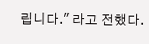립니다." 라고 전했다.